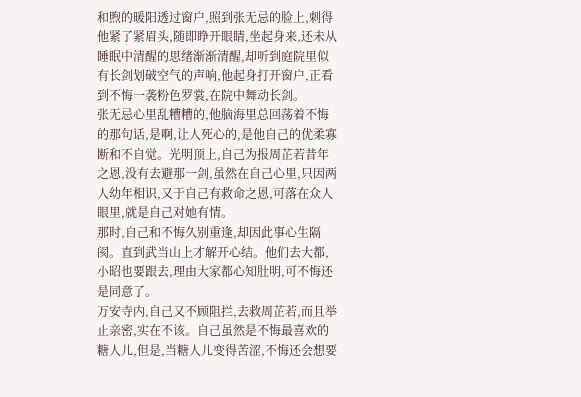和煦的暖阳透过窗户,照到张无忌的脸上,刺得他紧了紧眉头,随即睁开眼睛,坐起身来,还未从睡眠中清醒的思绪渐渐清醒,却听到庭院里似有长剑划破空气的声响,他起身打开窗户,正看到不悔一袭粉色罗裳,在院中舞动长剑。
张无忌心里乱糟糟的,他脑海里总回荡着不悔的那句话,是啊,让人死心的,是他自己的优柔寡断和不自觉。光明顶上,自己为报周芷若昔年之恩,没有去避那一剑,虽然在自己心里,只因两人幼年相识,又于自己有救命之恩,可落在众人眼里,就是自己对她有情。
那时,自己和不悔久别重逢,却因此事心生隔阂。直到武当山上才解开心结。他们去大都,小昭也要跟去,理由大家都心知肚明,可不悔还是同意了。
万安寺内,自己又不顾阻拦,去救周芷若,而且举止亲密,实在不该。自己虽然是不悔最喜欢的糖人儿,但是,当糖人儿变得苦涩,不悔还会想要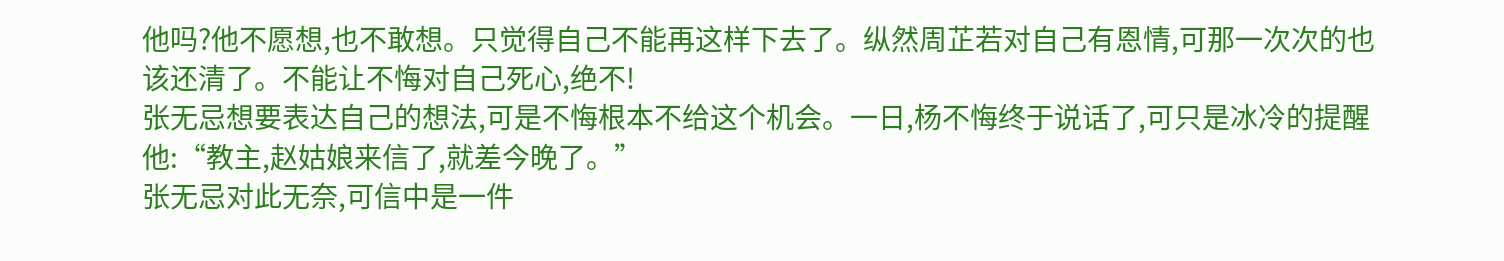他吗?他不愿想,也不敢想。只觉得自己不能再这样下去了。纵然周芷若对自己有恩情,可那一次次的也该还清了。不能让不悔对自己死心,绝不!
张无忌想要表达自己的想法,可是不悔根本不给这个机会。一日,杨不悔终于说话了,可只是冰冷的提醒他:“教主,赵姑娘来信了,就差今晚了。”
张无忌对此无奈,可信中是一件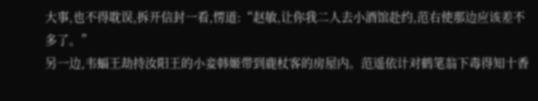大事,也不得耽误,拆开信封一看,愣道:“赵敏,让你我二人去小酒馆赴约,范右使那边应该差不多了。”
另一边,韦蝠王劫持汝阳王的小妾韩姬带到鹿杖客的房屋内。范遥依计对鹤笔翁下毒得知十香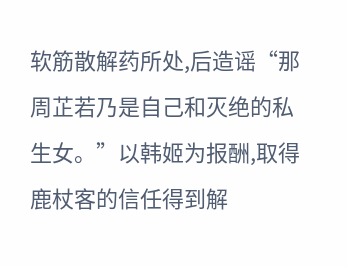软筋散解药所处,后造谣“那周芷若乃是自己和灭绝的私生女。”以韩姬为报酬,取得鹿杖客的信任得到解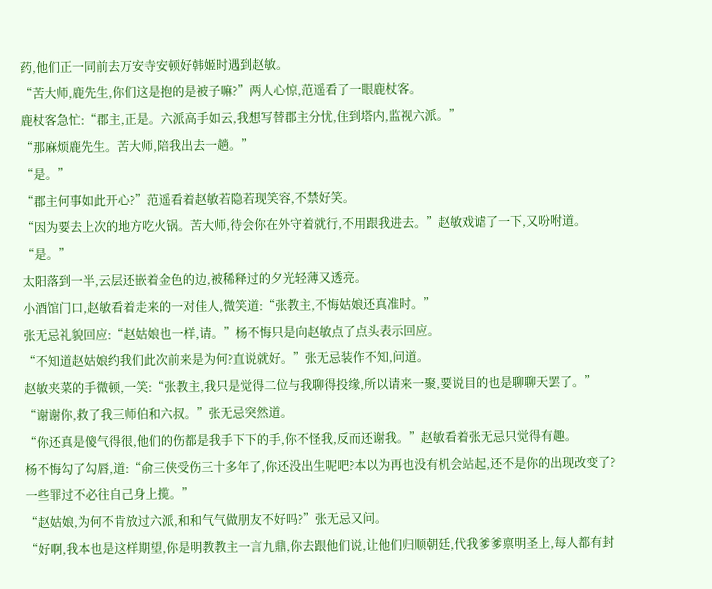药,他们正一同前去万安寺安顿好韩姬时遇到赵敏。
“苦大师,鹿先生,你们这是抱的是被子嘛?”两人心惊,范遥看了一眼鹿杖客。
鹿杖客急忙:“郡主,正是。六派高手如云,我想写替郡主分忧,住到塔内,监视六派。”
“那麻烦鹿先生。苦大师,陪我出去一趟。”
“是。”
“郡主何事如此开心?”范遥看着赵敏若隐若现笑容,不禁好笑。
“因为要去上次的地方吃火锅。苦大师,待会你在外守着就行,不用跟我进去。”赵敏戏谑了一下,又吩咐道。
“是。”
太阳落到一半,云层还嵌着金色的边,被稀释过的夕光轻薄又透亮。
小酒馆门口,赵敏看着走来的一对佳人,微笑道:“张教主,不悔姑娘还真准时。”
张无忌礼貌回应:“赵姑娘也一样,请。”杨不悔只是向赵敏点了点头表示回应。
“不知道赵姑娘约我们此次前来是为何?直说就好。”张无忌装作不知,问道。
赵敏夹菜的手微顿,一笑:“张教主,我只是觉得二位与我聊得投缘,所以请来一聚,要说目的也是聊聊天罢了。”
“谢谢你,救了我三师伯和六叔。”张无忌突然道。
“你还真是傻气得很,他们的伤都是我手下下的手,你不怪我,反而还谢我。”赵敏看着张无忌只觉得有趣。
杨不悔勾了勾唇,道:“俞三侠受伤三十多年了,你还没出生呢吧?本以为再也没有机会站起,还不是你的出现改变了?一些罪过不必往自己身上揽。”
“赵姑娘,为何不肯放过六派,和和气气做朋友不好吗?”张无忌又问。
“好啊,我本也是这样期望,你是明教教主一言九鼎,你去跟他们说,让他们归顺朝廷,代我爹爹禀明圣上,每人都有封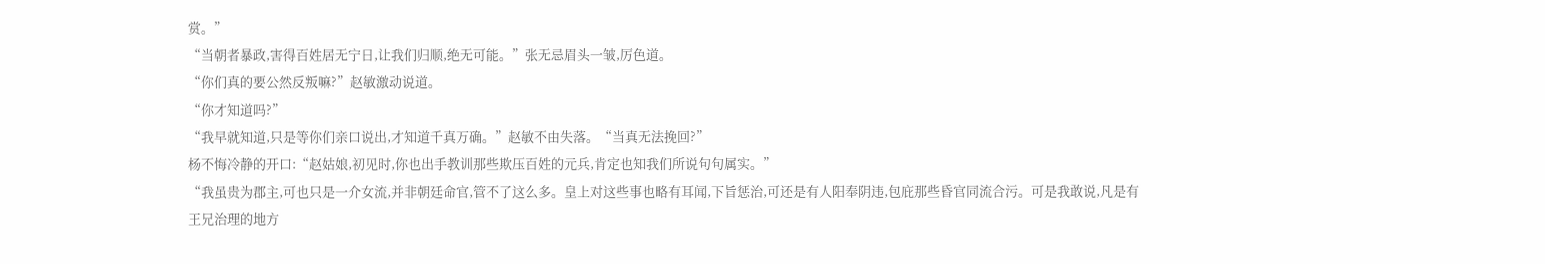赏。”
“当朝者暴政,害得百姓居无宁日,让我们归顺,绝无可能。”张无忌眉头一皱,厉色道。
“你们真的要公然反叛嘛?”赵敏激动说道。
“你才知道吗?”
“我早就知道,只是等你们亲口说出,才知道千真万确。”赵敏不由失落。“当真无法挽回?”
杨不悔冷静的开口:“赵姑娘,初见时,你也出手教训那些欺压百姓的元兵,肯定也知我们所说句句属实。”
“我虽贵为郡主,可也只是一介女流,并非朝廷命官,管不了这么多。皇上对这些事也略有耳闻,下旨惩治,可还是有人阳奉阴违,包庇那些昏官同流合污。可是我敢说,凡是有王兄治理的地方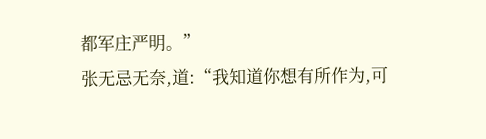都军庄严明。”
张无忌无奈,道:“我知道你想有所作为,可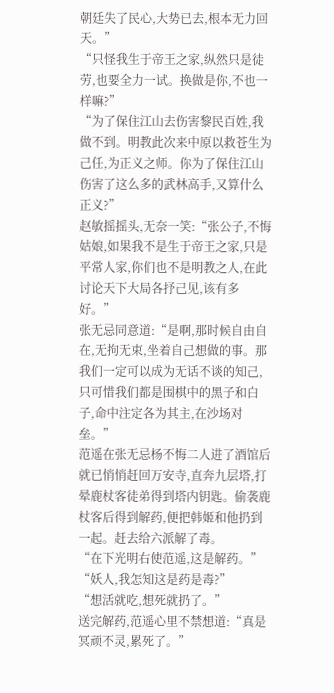朝廷失了民心,大势已去,根本无力回天。”
“只怪我生于帝王之家,纵然只是徒劳,也要全力一试。换做是你,不也一样嘛?”
“为了保住江山去伤害黎民百姓,我做不到。明教此次来中原以救苍生为己任,为正义之师。你为了保住江山伤害了这么多的武林高手,又算什么正义?”
赵敏摇摇头,无奈一笑:“张公子,不悔姑娘,如果我不是生于帝王之家,只是平常人家,你们也不是明教之人,在此讨论天下大局各抒己见,该有多好。”
张无忌同意道:“是啊,那时候自由自在,无拘无束,坐着自己想做的事。那我们一定可以成为无话不谈的知己,只可惜我们都是围棋中的黑子和白子,命中注定各为其主,在沙场对垒。”
范遥在张无忌杨不悔二人进了酒馆后就已悄悄赶回万安寺,直奔九层塔,打晕鹿杖客徒弟得到塔内钥匙。偷袭鹿杖客后得到解药,便把韩姬和他扔到一起。赶去给六派解了毒。
“在下光明右使范遥,这是解药。”
“妖人,我怎知这是药是毒?”
“想活就吃,想死就扔了。”
送完解药,范遥心里不禁想道:“真是冥顽不灵,累死了。”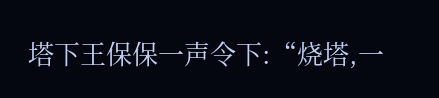塔下王保保一声令下:“烧塔,一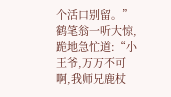个活口别留。”
鹤笔翁一听大惊,跪地急忙道:“小王爷,万万不可啊,我师兄鹿杖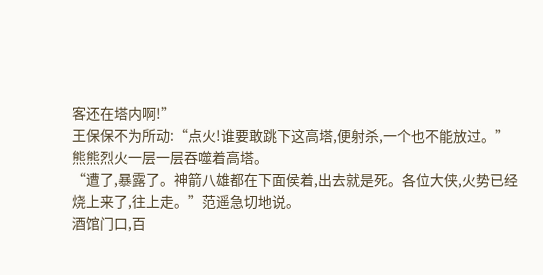客还在塔内啊!”
王保保不为所动:“点火!谁要敢跳下这高塔,便射杀,一个也不能放过。”
熊熊烈火一层一层吞噬着高塔。
“遭了,暴露了。神箭八雄都在下面侯着,出去就是死。各位大侠,火势已经烧上来了,往上走。”范遥急切地说。
酒馆门口,百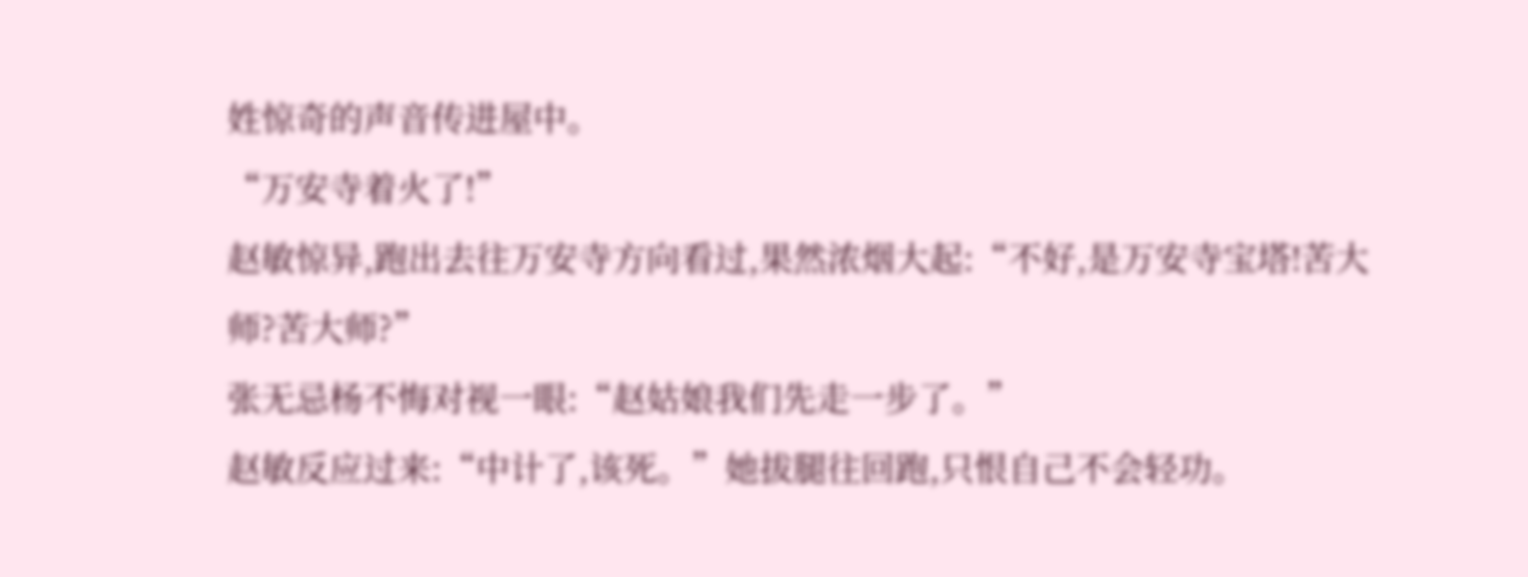姓惊奇的声音传进屋中。
“万安寺着火了!”
赵敏惊异,跑出去往万安寺方向看过,果然浓烟大起:“不好,是万安寺宝塔!苦大师?苦大师?”
张无忌杨不悔对视一眼:“赵姑娘我们先走一步了。”
赵敏反应过来:“中计了,该死。”她拔腿往回跑,只恨自己不会轻功。